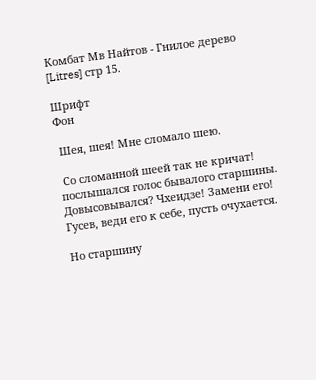Комбат Мв Найтов - Гнилое дерево [Litres] стр 15.

Шрифт
Фон

 Шея, шея! Мне сломало шею.

 Со сломанной шеей так не кричат!  послышался голос бывалого старшины.  Довысовывался? Чхеидзе! Замени его! Гусев, веди его к себе, пусть очухается.

Но старшину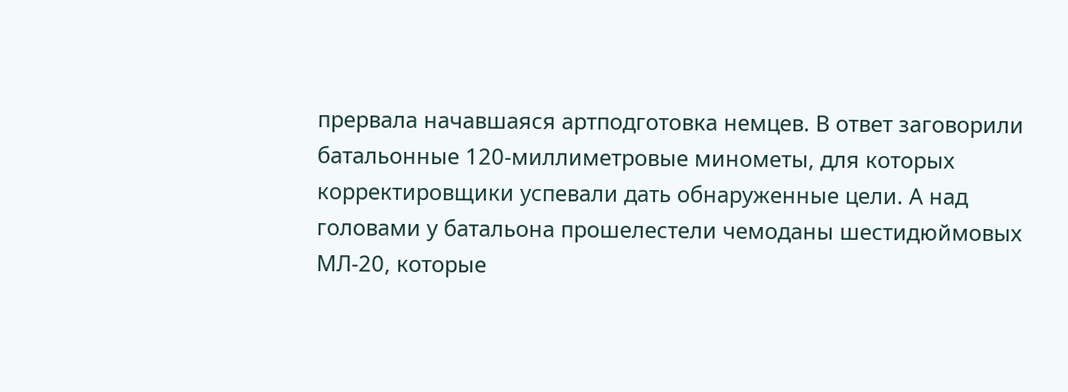прервала начавшаяся артподготовка немцев. В ответ заговорили батальонные 120-миллиметровые минометы, для которых корректировщики успевали дать обнаруженные цели. А над головами у батальона прошелестели чемоданы шестидюймовых МЛ-20, которые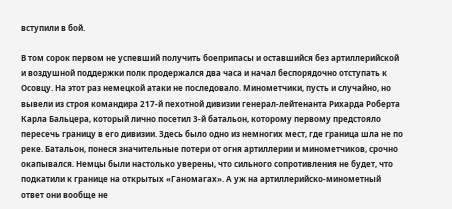вступили в бой.

В том сорок первом не успевший получить боеприпасы и оставшийся без артиллерийской и воздушной поддержки полк продержался два часа и начал беспорядочно отступать к Осовцу. На этот раз немецкой атаки не последовало. Минометчики, пусть и случайно, но вывели из строя командира 217-й пехотной дивизии генерал-лейтенанта Рихарда Роберта Карла Бальцера, который лично посетил 3-й батальон, которому первому предстояло пересечь границу в его дивизии. Здесь было одно из немногих мест, где граница шла не по реке. Батальон, понеся значительные потери от огня артиллерии и минометчиков, срочно окапывался. Немцы были настолько уверены, что сильного сопротивления не будет, что подкатили к границе на открытых «Ганомагах». А уж на артиллерийско-минометный ответ они вообще не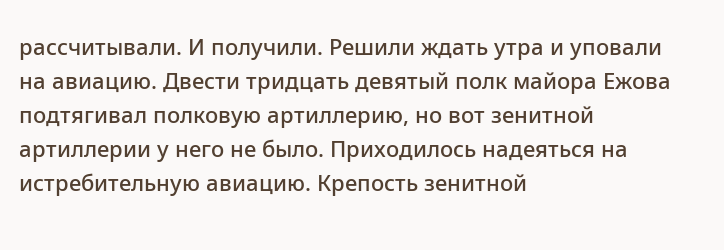рассчитывали. И получили. Решили ждать утра и уповали на авиацию. Двести тридцать девятый полк майора Ежова подтягивал полковую артиллерию, но вот зенитной артиллерии у него не было. Приходилось надеяться на истребительную авиацию. Крепость зенитной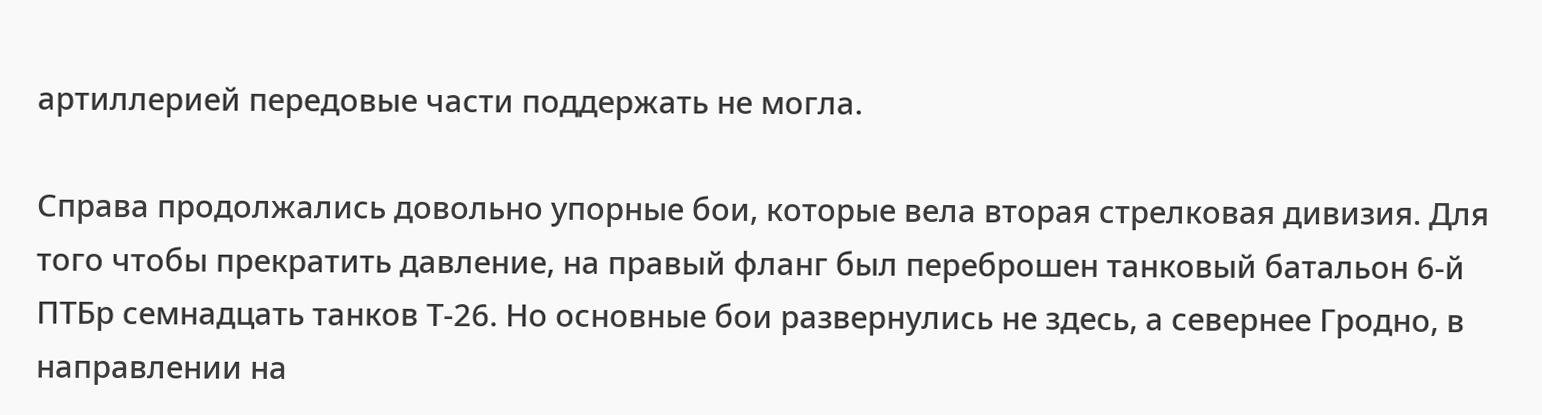артиллерией передовые части поддержать не могла.

Справа продолжались довольно упорные бои, которые вела вторая стрелковая дивизия. Для того чтобы прекратить давление, на правый фланг был переброшен танковый батальон 6-й ПТБр семнадцать танков Т-26. Но основные бои развернулись не здесь, а севернее Гродно, в направлении на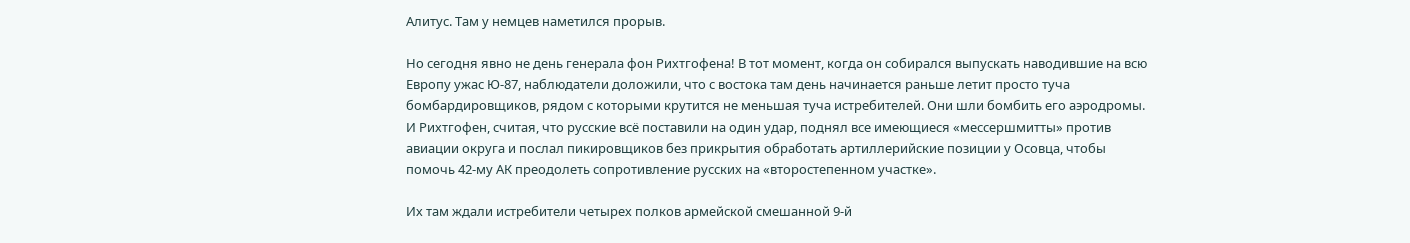Алитус. Там у немцев наметился прорыв.

Но сегодня явно не день генерала фон Рихтгофена! В тот момент, когда он собирался выпускать наводившие на всю Европу ужас Ю-87, наблюдатели доложили, что с востока там день начинается раньше летит просто туча бомбардировщиков, рядом с которыми крутится не меньшая туча истребителей. Они шли бомбить его аэродромы. И Рихтгофен, считая, что русские всё поставили на один удар, поднял все имеющиеся «мессершмитты» против авиации округа и послал пикировщиков без прикрытия обработать артиллерийские позиции у Осовца, чтобы помочь 42-му АК преодолеть сопротивление русских на «второстепенном участке».

Их там ждали истребители четырех полков армейской смешанной 9-й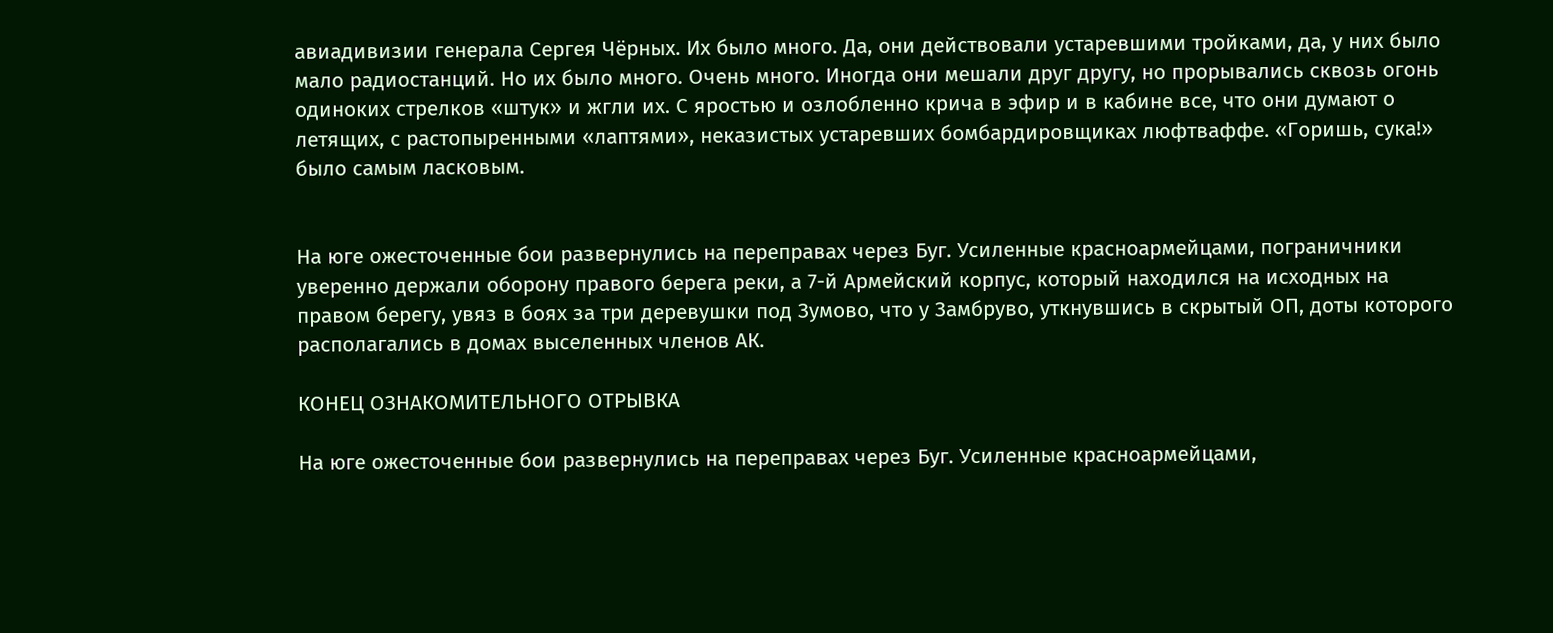авиадивизии генерала Сергея Чёрных. Их было много. Да, они действовали устаревшими тройками, да, у них было мало радиостанций. Но их было много. Очень много. Иногда они мешали друг другу, но прорывались сквозь огонь одиноких стрелков «штук» и жгли их. С яростью и озлобленно крича в эфир и в кабине все, что они думают о летящих, с растопыренными «лаптями», неказистых устаревших бомбардировщиках люфтваффе. «Горишь, сука!»  было самым ласковым.


На юге ожесточенные бои развернулись на переправах через Буг. Усиленные красноармейцами, пограничники уверенно держали оборону правого берега реки, а 7-й Армейский корпус, который находился на исходных на правом берегу, увяз в боях за три деревушки под Зумово, что у Замбруво, уткнувшись в скрытый ОП, доты которого располагались в домах выселенных членов АК.

КОНЕЦ ОЗНАКОМИТЕЛЬНОГО ОТРЫВКА

На юге ожесточенные бои развернулись на переправах через Буг. Усиленные красноармейцами,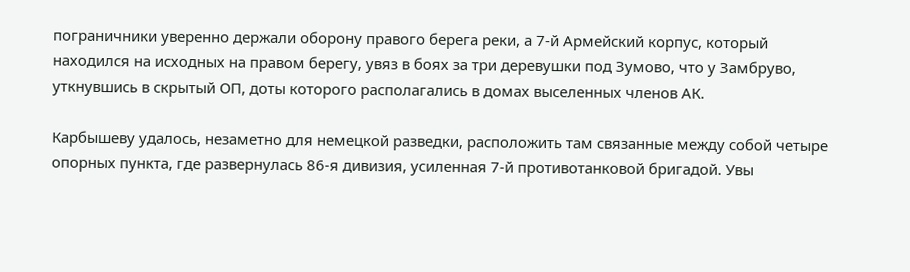пограничники уверенно держали оборону правого берега реки, а 7-й Армейский корпус, который находился на исходных на правом берегу, увяз в боях за три деревушки под Зумово, что у Замбруво, уткнувшись в скрытый ОП, доты которого располагались в домах выселенных членов АК.

Карбышеву удалось, незаметно для немецкой разведки, расположить там связанные между собой четыре опорных пункта, где развернулась 86-я дивизия, усиленная 7-й противотанковой бригадой. Увы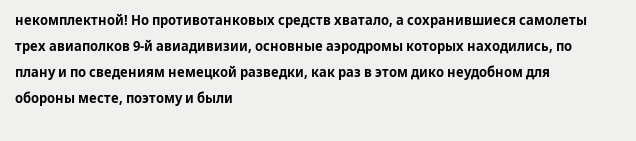некомплектной! Но противотанковых средств хватало, а сохранившиеся самолеты трех авиаполков 9-й авиадивизии, основные аэродромы которых находились, по плану и по сведениям немецкой разведки, как раз в этом дико неудобном для обороны месте, поэтому и были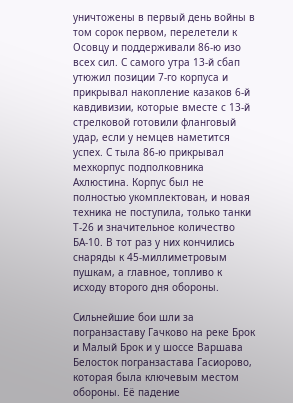уничтожены в первый день войны в том сорок первом, перелетели к Осовцу и поддерживали 86-ю изо всех сил. С самого утра 13-й сбап утюжил позиции 7-го корпуса и прикрывал накопление казаков 6-й кавдивизии, которые вместе с 13-й стрелковой готовили фланговый удар, если у немцев наметится успех. С тыла 86-ю прикрывал мехкорпус подполковника Ахлюстина. Корпус был не полностью укомплектован, и новая техника не поступила, только танки Т-26 и значительное количество БА-10. В тот раз у них кончились снаряды к 45-миллиметровым пушкам, а главное, топливо к исходу второго дня обороны.

Сильнейшие бои шли за погранзаставу Гачково на реке Брок и Малый Брок и у шоссе Варшава Белосток погранзастава Гасиорово, которая была ключевым местом обороны. Её падение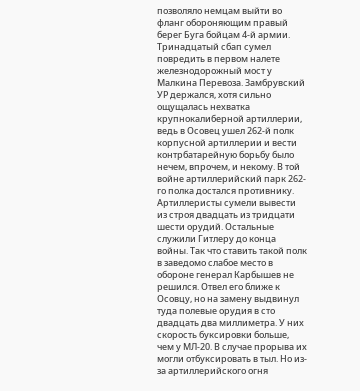позволяло немцам выйти во фланг обороняющим правый берег Буга бойцам 4-й армии. Тринадцатый сбап сумел повредить в первом налете железнодорожный мост у Малкина Перевоза. Замбрувский УР держался, хотя сильно ощущалась нехватка крупнокалиберной артиллерии, ведь в Осовец ушел 262-й полк корпусной артиллерии и вести контрбатарейную борьбу было нечем, впрочем, и некому. В той войне артиллерийский парк 262-го полка достался противнику. Артиллеристы сумели вывести из строя двадцать из тридцати шести орудий. Остальные служили Гитлеру до конца войны. Так что ставить такой полк в заведомо слабое место в обороне генерал Карбышев не решился. Отвел его ближе к Осовцу, но на замену выдвинул туда полевые орудия в сто двадцать два миллиметра. У них скорость буксировки больше, чем у МЛ-20. В случае прорыва их могли отбуксировать в тыл. Но из-за артиллерийского огня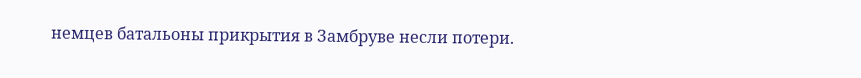немцев батальоны прикрытия в Замбруве несли потери.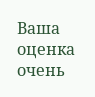Ваша оценка очень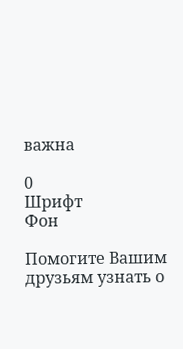важна

0
Шрифт
Фон

Помогите Вашим друзьям узнать о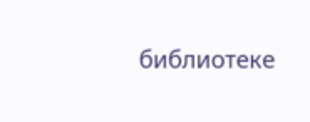библиотеке